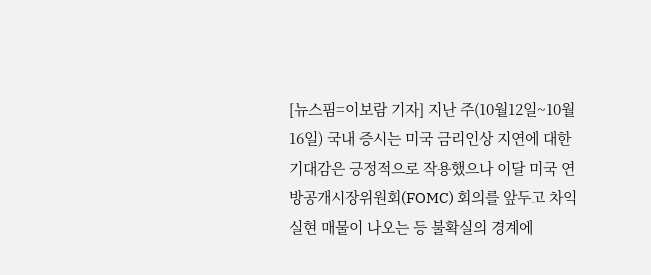[뉴스핌=이보람 기자] 지난 주(10월12일~10월16일) 국내 증시는 미국 금리인상 지연에 대한 기대감은 긍정적으로 작용했으나 이달 미국 연방공개시장위원회(FOMC) 회의를 앞두고 차익 실현 매물이 나오는 등 불확실의 경계에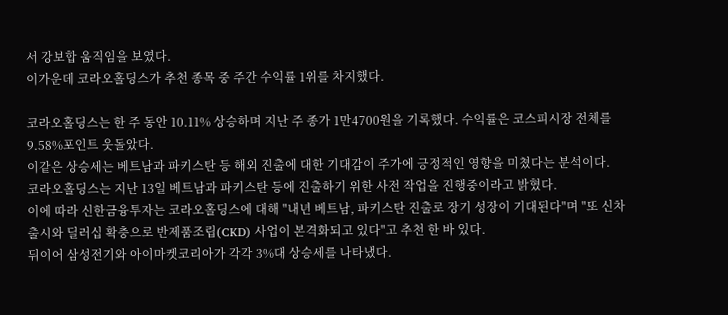서 강보합 움직임을 보였다.
이가운데 코라오홀딩스가 추천 종목 중 주간 수익률 1위를 차지했다.

코라오홀딩스는 한 주 동안 10.11% 상승하며 지난 주 종가 1만4700원을 기록했다. 수익률은 코스피시장 전체를 9.58%포인트 웃돌았다.
이같은 상승세는 베트남과 파키스탄 등 해외 진출에 대한 기대감이 주가에 긍정적인 영향을 미쳤다는 분석이다.
코라오홀딩스는 지난 13일 베트남과 파키스탄 등에 진출하기 위한 사전 작업을 진행중이라고 밝혔다.
이에 따라 신한금융투자는 코라오홀딩스에 대해 "내년 베트남, 파키스탄 진출로 장기 성장이 기대된다"며 "또 신차 출시와 딜러십 확충으로 반제품조립(CKD) 사업이 본격화되고 있다"고 추천 한 바 있다.
뒤이어 삼성전기와 아이마켓코리아가 각각 3%대 상승세를 나타냈다.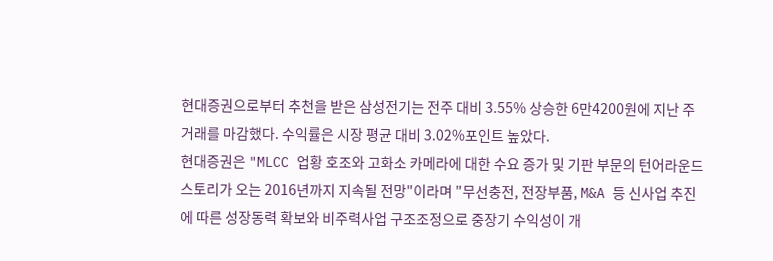현대증권으로부터 추천을 받은 삼성전기는 전주 대비 3.55% 상승한 6만4200원에 지난 주 거래를 마감했다. 수익률은 시장 평균 대비 3.02%포인트 높았다.
현대증권은 "MLCC 업황 호조와 고화소 카메라에 대한 수요 증가 및 기판 부문의 턴어라운드 스토리가 오는 2016년까지 지속될 전망"이라며 "무선충전, 전장부품, M&A 등 신사업 추진에 따른 성장동력 확보와 비주력사업 구조조정으로 중장기 수익성이 개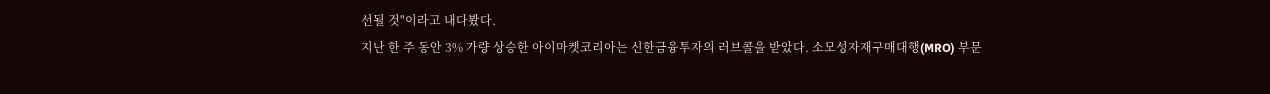선될 것"이라고 내다봤다.
지난 한 주 동안 3% 가량 상승한 아이마켓코리아는 신한금융투자의 러브콜을 받았다. 소모성자재구매대행(MRO) 부문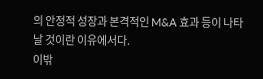의 안정적 성장과 본격적인 M&A 효과 등이 나타날 것이란 이유에서다.
이밖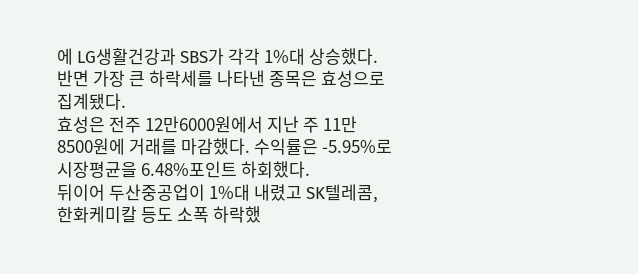에 LG생활건강과 SBS가 각각 1%대 상승했다.
반면 가장 큰 하락세를 나타낸 종목은 효성으로 집계됐다.
효성은 전주 12만6000원에서 지난 주 11만8500원에 거래를 마감했다. 수익률은 -5.95%로 시장평균을 6.48%포인트 하회했다.
뒤이어 두산중공업이 1%대 내렸고 SK텔레콤, 한화케미칼 등도 소폭 하락했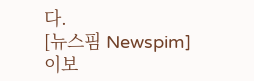다.
[뉴스핌 Newspim] 이보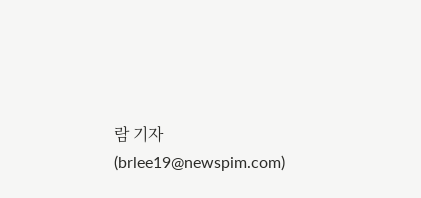람 기자 (brlee19@newspim.com)